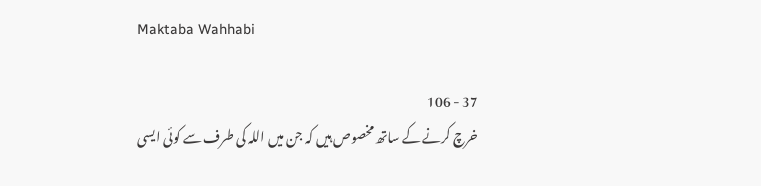Maktaba Wahhabi

37 - 106
خرچ کرنے کے ساتھ مخصوص ہیں کہ جن میں اللہ کی طرف سے کوئی ایسی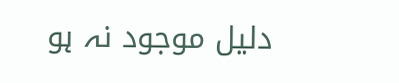دلیل موجود نہ ہو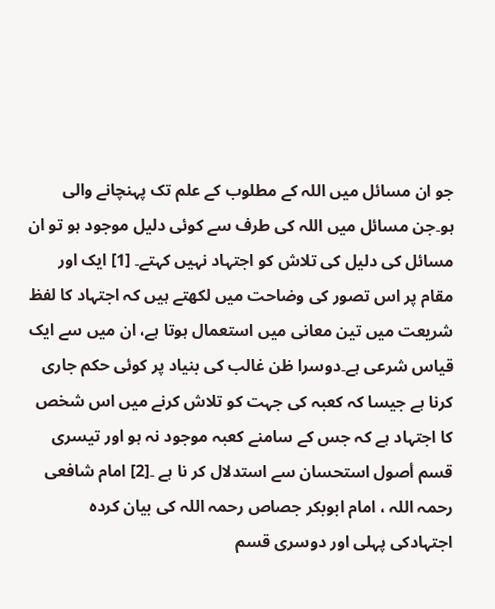جو ان مسائل میں اللہ کے مطلوب کے علم تک پہنچانے والی ہو۔جن مسائل میں اللہ کی طرف سے کوئی دلیل موجود ہو تو ان مسائل کی دلیل کی تلاش کو اجتہاد نہیں کہتے۔ [1] ایک اور مقام پر اس تصور کی وضاحت میں لکھتے ہیں کہ اجتہاد کا لفظ شریعت میں تین معانی میں استعمال ہوتا ہے، ان میں سے ایک قیاس شرعی ہے۔دوسرا ظن غالب کی بنیاد پر کوئی حکم جاری کرنا ہے جیسا کہ کعبہ کی جہت کو تلاش کرنے میں اس شخص کا اجتہاد ہے کہ جس کے سامنے کعبہ موجود نہ ہو اور تیسری قسم أصول استحسان سے استدلال کر نا ہے ۔[2] امام شافعی رحمہ اللہ ، امام ابوبکر جصاص رحمہ اللہ کی بیان کردہ اجتہادکی پہلی اور دوسری قسم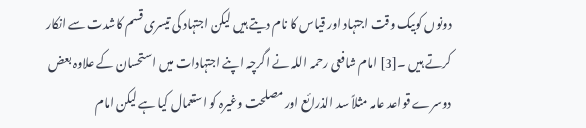دونوں کوبیک وقت اجتہاد اور قیاس کا نام دیتے ہیں لیکن اجتہاد کی تیسری قسم کاشدت سے انکار کرتے ہیں ۔[3] امام شافعی رحمہ اللہ نے اگرچہ اپنے اجتہادات میں استحسان کے علاوہ بعض دوسرے قواعد عامہ مثلاً سد الذرائع اور مصلحت وغیرہ کو استعمال کیا ہے لیکن امام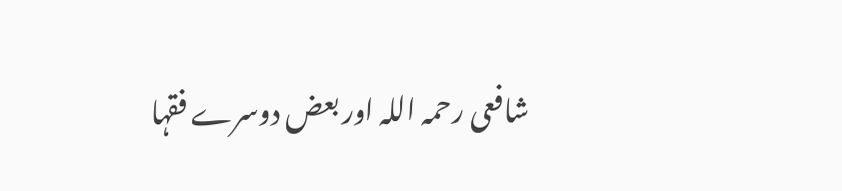شافعی رحمہ اللہ اور بعض دوسرے فقہا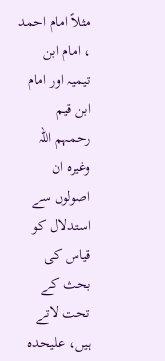مثلاً امام احمد ، امام ابن تیمیہ اور امام ابن قیم رحمہم اللہ وغیرہ ان اصولوں سے استدلال کو قیاس کی بحث کے تحت لاتے ہیں، علیحدہ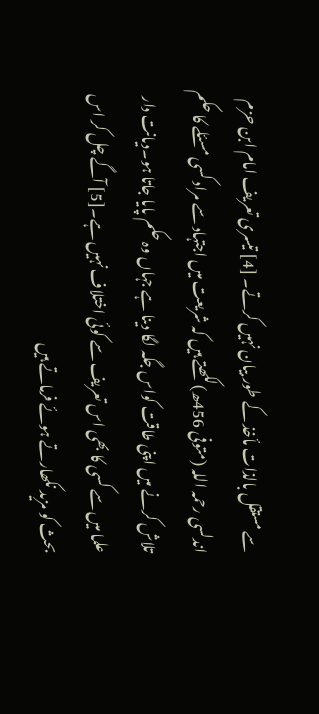سے مستقل بالذات مأخذ کے طور بیان نہیں کرتے۔ [4] تیسری تعریف امام ابن حزم اندلسی رحمہ اللہ (متوفی 456ھ)لکھتے ہیں کہ شریعت میں اجتہاد سے مراد کسی مسئلے کا حکم تلاش کرنے میں اپنی طاقت کواس جگہ لگا دینا ہے جہاں وہ حکم پایا جاتا ہو۔دیانت دار علما میں سے کسی کا بھی اس تعریف سے کوئی اختلاف نہیں ہے۔[5] آگے چل کر اس بحث کو مزید نکھارتے ہوئے فرماتے ہیں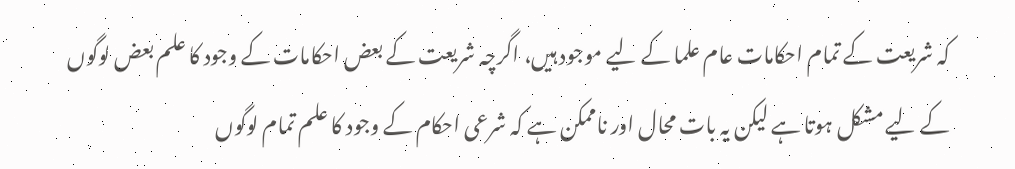کہ شریعت کے تمام احکامات عام علما کے لیے موجود ہیں، اگرچہ شریعت کے بعض احکامات کے وجود کا علم بعض لوگوں کے لیے مشکل ہوتا ہے لیکن یہ بات محال اور ناممکن ہے کہ شرعی احکام کے وجود کا علم تمام لوگوں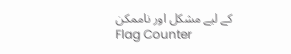کے لیے مشکل اور ناممکن
Flag Counter